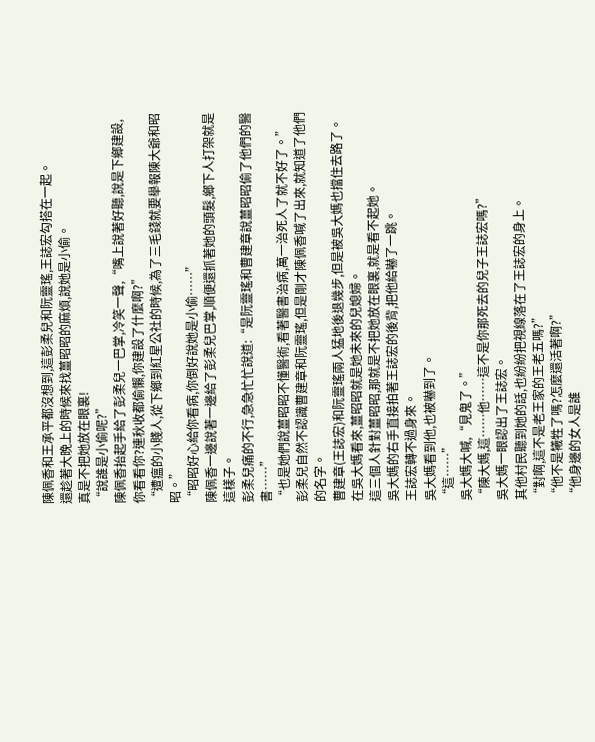陳佩香和王承平都沒想到,這彭柔兒和阮靈瑤,王誌宏勾搭在一起。
還趁著大晚上的時候來找薑昭昭的麻煩,說她是小偷。
真是不把她放在眼裏!
“說誰是小偷呢?”
陳佩香抬起手給了彭柔兒一巴掌,冷笑一聲,“嘴上說著好聽,說是下鄉建設,你看看你?連秋收都偷懶,你建設了什麼啊?”
“遭瘟的小賤人,從下鄉到紅星公社的時候,為了三毛錢就要舉報陳大爺和昭昭。”
“昭昭好心給你看病,你倒好說她是小偷……”
陳佩香一邊說著一邊給了彭柔兒巴掌,順便還抓著她的頭髮,鄉下人打架就是這樣子。
彭柔兒痛的不行,急急忙忙說道:“是阮靈瑤和曹建章說薑昭昭偷了他們的醫書……”
“也是她們說薑昭昭不懂醫術,看著醫書治病,萬一治死人了就不好了。”
彭柔兒自然不認識曹建章和阮靈瑤,但是剛才陳佩香喊了出來,就知道了他們的名字。
曹建章(王誌宏)和阮靈瑤兩人猛地後退幾步,但是被吳大媽也擋住去路了。
在吳大媽看來,薑昭昭就是她未來的兒媳婦。
這三個人針對薑昭昭,那就是不把她放在眼裏,就是看不起她。
吳大媽的右手直接拍著王誌宏的後背,把他給嚇了一跳。
王誌宏轉不過身來。
吳大媽看到他,也被嚇到了。
“這……”
吳大媽大喊,“見鬼了。”
“陳大媽,這……他……這不是你那死去的兒子王誌宏嗎?”
吳大媽一眼認出了王誌宏。
其他村民聽到她的話,也紛紛把視線落在了王誌宏的身上。
“對啊,這不是老王家的王老五嗎?”
“他不是犧牲了嗎?怎麼還活著啊?”
“他身邊的女人是誰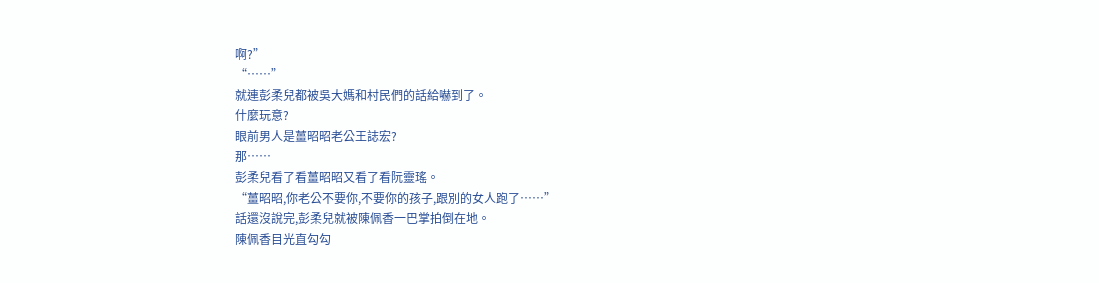啊?”
“……”
就連彭柔兒都被吳大媽和村民們的話給嚇到了。
什麼玩意?
眼前男人是薑昭昭老公王誌宏?
那……
彭柔兒看了看薑昭昭又看了看阮靈瑤。
“薑昭昭,你老公不要你,不要你的孩子,跟別的女人跑了……”
話還沒說完,彭柔兒就被陳佩香一巴掌拍倒在地。
陳佩香目光直勾勾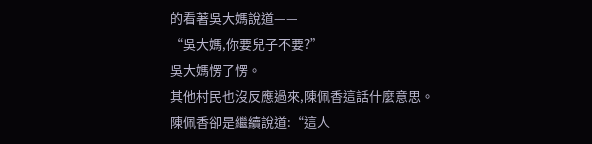的看著吳大媽說道——
“吳大媽,你要兒子不要?”
吳大媽愣了愣。
其他村民也沒反應過來,陳佩香這話什麼意思。
陳佩香卻是繼續說道:“這人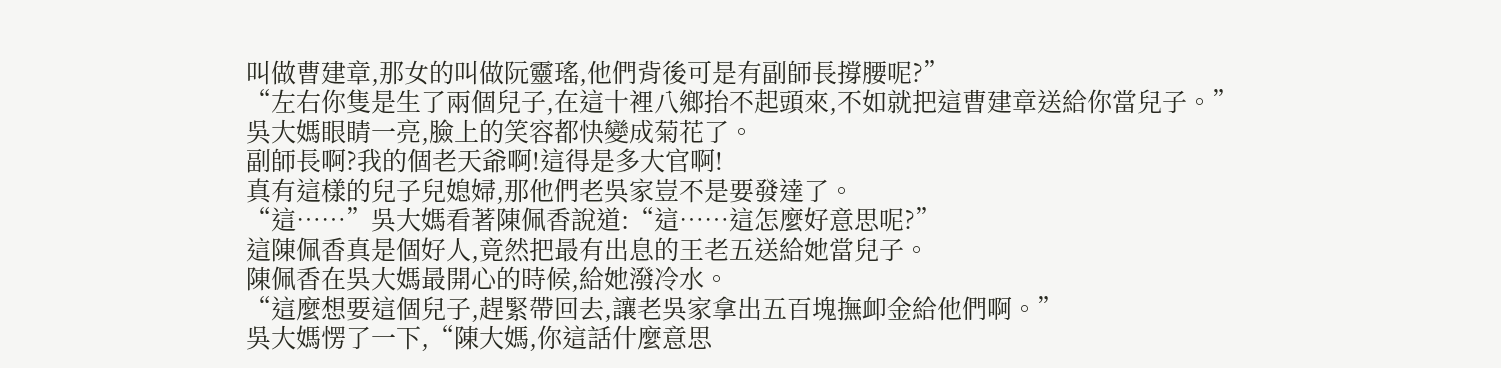叫做曹建章,那女的叫做阮靈瑤,他們背後可是有副師長撐腰呢?”
“左右你隻是生了兩個兒子,在這十裡八鄉抬不起頭來,不如就把這曹建章送給你當兒子。”
吳大媽眼睛一亮,臉上的笑容都快變成菊花了。
副師長啊?我的個老天爺啊!這得是多大官啊!
真有這樣的兒子兒媳婦,那他們老吳家豈不是要發達了。
“這……”吳大媽看著陳佩香說道:“這……這怎麼好意思呢?”
這陳佩香真是個好人,竟然把最有出息的王老五送給她當兒子。
陳佩香在吳大媽最開心的時候,給她潑冷水。
“這麼想要這個兒子,趕緊帶回去,讓老吳家拿出五百塊撫卹金給他們啊。”
吳大媽愣了一下,“陳大媽,你這話什麼意思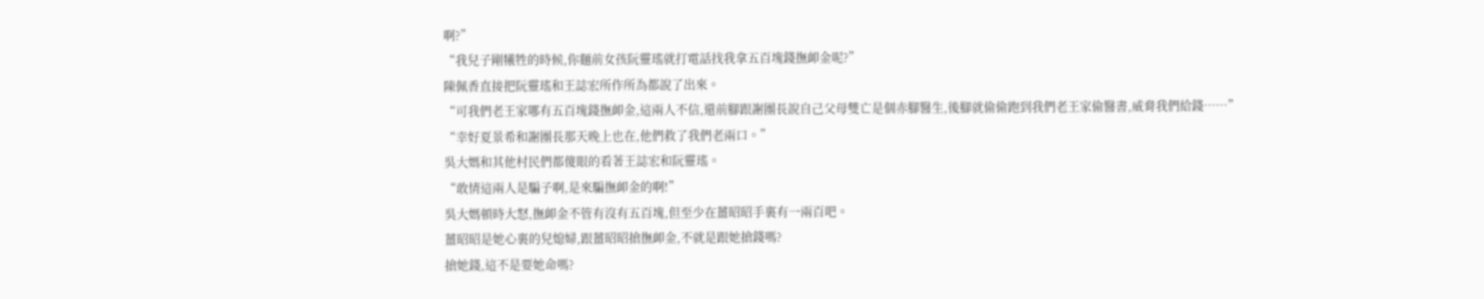啊?”
“我兒子剛犧牲的時候,你麵前女孩阮靈瑤就打電話找我拿五百塊錢撫卹金呢?”
陳佩香直接把阮靈瑤和王誌宏所作所為都說了出來。
“可我們老王家哪有五百塊錢撫卹金,這兩人不信,還前腳跟謝團長說自己父母雙亡是個赤腳醫生,後腳就偷偷跑到我們老王家偷醫書,威脅我們給錢……”
“幸好夏景希和謝團長那天晚上也在,他們救了我們老兩口。”
吳大媽和其他村民們都傻眼的看著王誌宏和阮靈瑤。
“敢情這兩人是騙子啊,是來騙撫卹金的啊!”
吳大媽頓時大怒,撫卹金不管有沒有五百塊,但至少在薑昭昭手裏有一兩百吧。
薑昭昭是她心裏的兒媳婦,跟薑昭昭搶撫卹金,不就是跟她搶錢嗎?
搶她錢,這不是要她命嗎?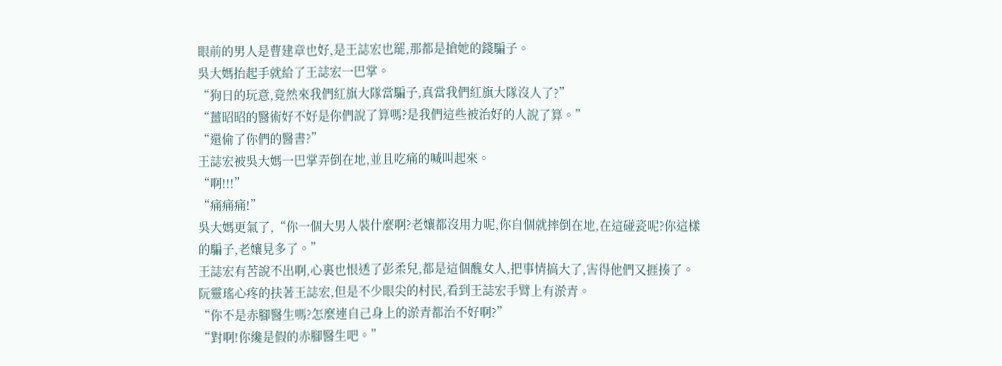眼前的男人是曹建章也好,是王誌宏也罷,那都是搶她的錢騙子。
吳大媽抬起手就給了王誌宏一巴掌。
“狗日的玩意,竟然來我們紅旗大隊當騙子,真當我們紅旗大隊沒人了?”
“薑昭昭的醫術好不好是你們說了算嗎?是我們這些被治好的人說了算。”
“還偷了你們的醫書?”
王誌宏被吳大媽一巴掌弄倒在地,並且吃痛的喊叫起來。
“啊!!!”
“痛痛痛!”
吳大媽更氣了,“你一個大男人裝什麼啊?老孃都沒用力呢,你自個就摔倒在地,在這碰瓷呢?你這樣的騙子,老孃見多了。”
王誌宏有苦說不出啊,心裏也恨透了彭柔兒,都是這個醜女人,把事情搞大了,害得他們又捱揍了。
阮靈瑤心疼的扶著王誌宏,但是不少眼尖的村民,看到王誌宏手臂上有淤青。
“你不是赤腳醫生嗎?怎麼連自己身上的淤青都治不好啊?”
“對啊!你纔是假的赤腳醫生吧。”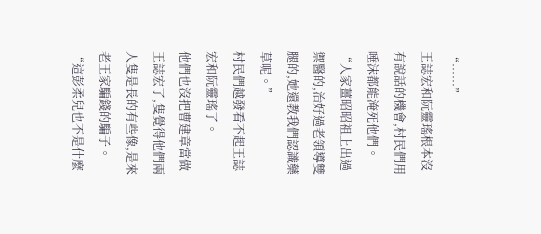“……”
王誌宏和阮靈瑤根本沒有說話的機會,村民們用唾沫都能淹死他們。
“人家薑昭昭祖上出過禦醫的,治好過老領導雙腿的,她還教我們認識藥草呢。”
村民們越發看不起王誌宏和阮靈瑤了。
他們也沒把曹建章當做王誌宏了,隻覺得他們兩人隻是長的有些像,是來老王家騙錢的騙子。
“這彭柔兒也不是什麼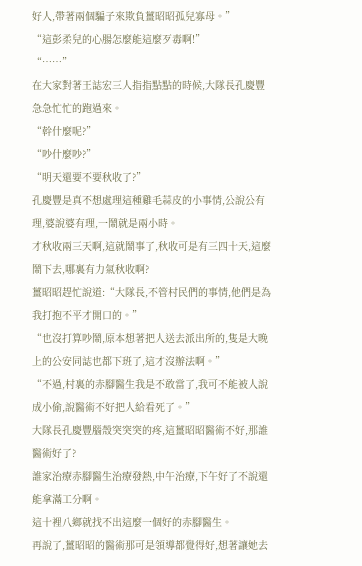好人,帶著兩個騙子來欺負薑昭昭孤兒寡母。”
“這彭柔兒的心腸怎麼能這麼歹毒啊!”
“……”
在大家對著王誌宏三人指指點點的時候,大隊長孔慶豐急急忙忙的跑過來。
“幹什麼呢?”
“吵什麼吵?”
“明天還要不要秋收了?”
孔慶豐是真不想處理這種雞毛蒜皮的小事情,公說公有理,婆說婆有理,一鬧就是兩小時。
才秋收兩三天啊,這就鬧事了,秋收可是有三四十天,這麼鬧下去,哪裏有力氣秋收啊?
薑昭昭趕忙說道:“大隊長,不管村民們的事情,他們是為我打抱不平才開口的。”
“也沒打算吵鬧,原本想著把人送去派出所的,隻是大晚上的公安同誌也都下班了,這才沒辦法啊。”
“不過,村裏的赤腳醫生我是不敢當了,我可不能被人說成小偷,說醫術不好把人給看死了。”
大隊長孔慶豐腦殼突突突的疼,這薑昭昭醫術不好,那誰醫術好了?
誰家治療赤腳醫生治療發熱,中午治療,下午好了不說還能拿滿工分啊。
這十裡八鄉就找不出這麼一個好的赤腳醫生。
再說了,薑昭昭的醫術那可是領導都覺得好,想著讓她去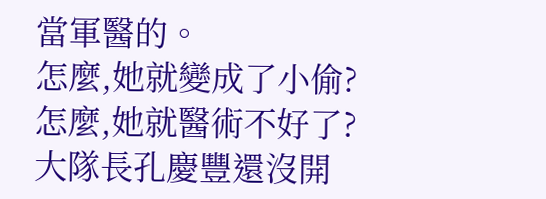當軍醫的。
怎麼,她就變成了小偷?
怎麼,她就醫術不好了?
大隊長孔慶豐還沒開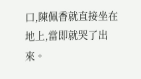口,陳佩香就直接坐在地上,當即就哭了出來。